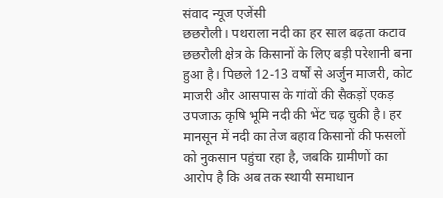संवाद न्यूज एजेंसी
छछरौली। पथराला नदी का हर साल बढ़ता कटाव छछरौली क्षेत्र के किसानों के लिए बड़ी परेशानी बना हुआ है। पिछले 12-13 वर्षों से अर्जुन माजरी, कोट माजरी और आसपास के गांवों की सैकड़ों एकड़ उपजाऊ कृषि भूमि नदी की भेंट चढ़ चुकी है। हर मानसून में नदी का तेज बहाव किसानों की फसलों को नुकसान पहुंचा रहा है, जबकि ग्रामीणों का आरोप है कि अब तक स्थायी समाधान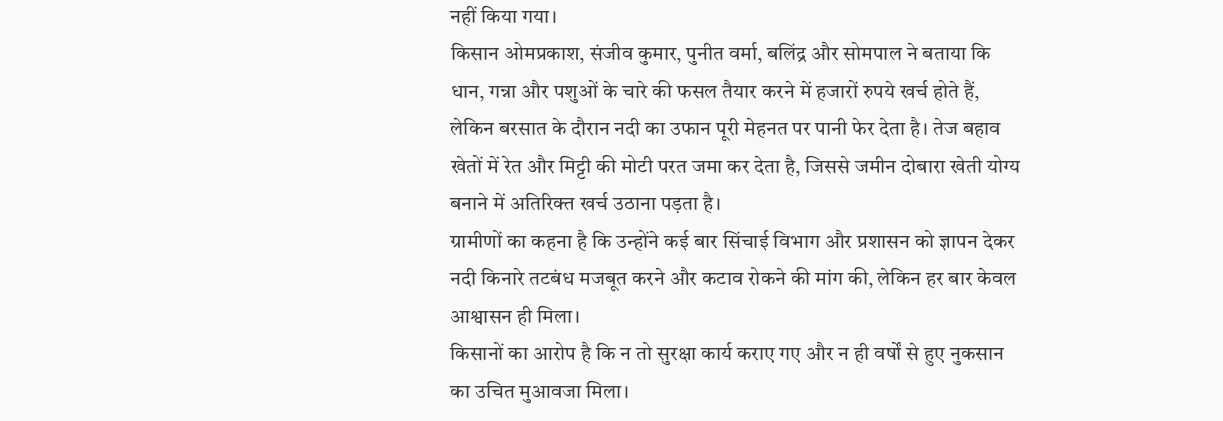नहीं किया गया।
किसान ओमप्रकाश, संजीव कुमार, पुनीत वर्मा, बलिंद्र और सोमपाल ने बताया कि धान, गन्ना और पशुओं के चारे की फसल तैयार करने में हजारों रुपये खर्च होते हैं, लेकिन बरसात के दौरान नदी का उफान पूरी मेहनत पर पानी फेर देता है। तेज बहाव खेतों में रेत और मिट्टी की मोटी परत जमा कर देता है, जिससे जमीन दोबारा खेती योग्य बनाने में अतिरिक्त खर्च उठाना पड़ता है।
ग्रामीणों का कहना है कि उन्होंने कई बार सिंचाई विभाग और प्रशासन को ज्ञापन देकर नदी किनारे तटबंध मजबूत करने और कटाव रोकने की मांग की, लेकिन हर बार केवल आश्वासन ही मिला।
किसानों का आरोप है कि न तो सुरक्षा कार्य कराए गए और न ही वर्षों से हुए नुकसान का उचित मुआवजा मिला।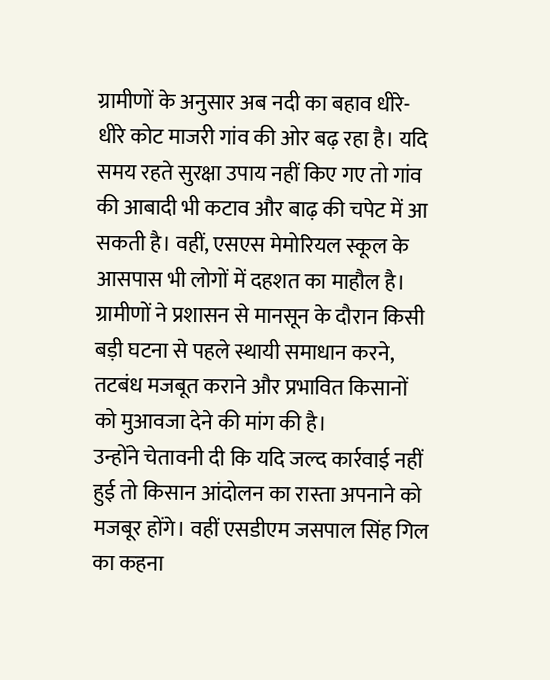ग्रामीणों के अनुसार अब नदी का बहाव धीरे-धीरे कोट माजरी गांव की ओर बढ़ रहा है। यदि समय रहते सुरक्षा उपाय नहीं किए गए तो गांव की आबादी भी कटाव और बाढ़ की चपेट में आ सकती है। वहीं, एसएस मेमोरियल स्कूल के आसपास भी लोगों में दहशत का माहौल है।
ग्रामीणों ने प्रशासन से मानसून के दौरान किसी बड़ी घटना से पहले स्थायी समाधान करने, तटबंध मजबूत कराने और प्रभावित किसानों को मुआवजा देने की मांग की है।
उन्होंने चेतावनी दी कि यदि जल्द कार्रवाई नहीं हुई तो किसान आंदोलन का रास्ता अपनाने को मजबूर होंगे। वहीं एसडीएम जसपाल सिंह गिल का कहना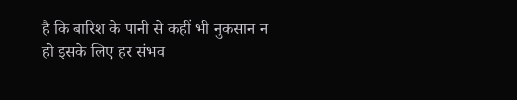है कि बारिश के पानी से कहीं भी नुकसान न हो इसके लिए हर संभव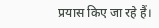प्रयास किए जा रहे हैं।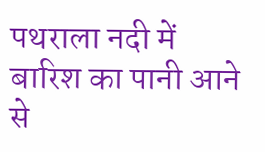पथराला नदी में बारिश का पानी आने से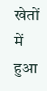खेतों में हुआ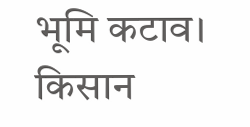भूमि कटाव। किसान